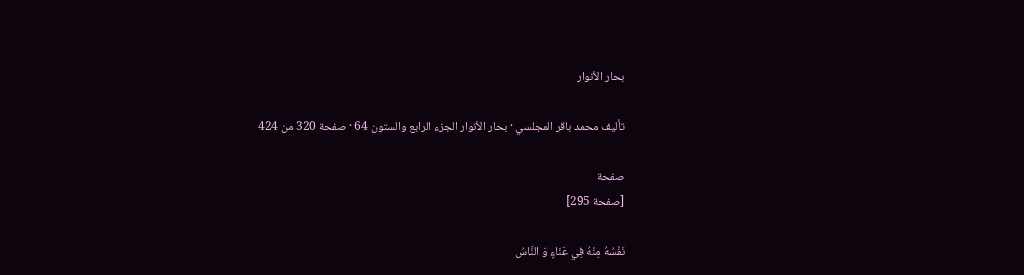بحار الأنوار

تأليف محمد باقر المجلسي · بحار الأنوار الجزء الرابع والستون 64 · صفحة 320 من 424

صفحة
[صفحة 295]

نَفْسُهُ مِنْهُ فِي عَنَاءٍ وَ النَّاسُ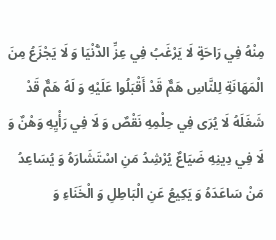مِنْهُ فِي رَاحَةٍ لَا يَرْغَبُ فِي عِزِّ الدُّنْيَا وَ لَا يَجْزَعُ مِنَ الْمَهَانَةِ لِلنَّاسِ هَمٌّ قَدْ أَقْبَلُوا عَلَيْهِ وَ لَهُ هَمٌّ قَدْ شَغَلَهُ لَا يُرَى فِي حِلْمِهِ نَقْصٌ وَ لَا فِي رَأْيِهِ وَهْنٌ وَ لَا فِي دِينِهِ ضَيَاعٌ يُرْشِدُ مَنِ اسْتَشَارَهُ وَ يُسَاعِدُ مَنْ سَاعَدَهُ وَ يَكِيعُ عَنِ الْبَاطِلِ وَ الْخَنَاءِ وَ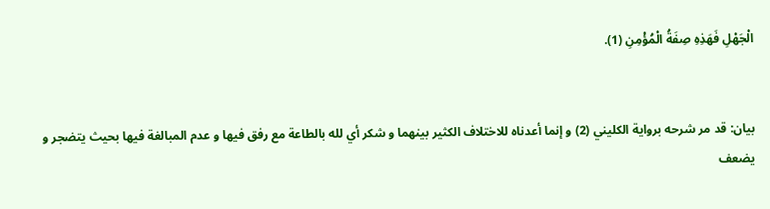الْجَهْلِ فَهَذِهِ صِفَةُ الْمُؤْمِنِ (1).


بيان: قد مر شرحه برواية الكليني (2) و إنما أعدناه للاختلاف الكثير بينهما و شكر أي لله بالطاعة مع رفق فيها و عدم المبالغة فيها بحيث يتضجر و يضعف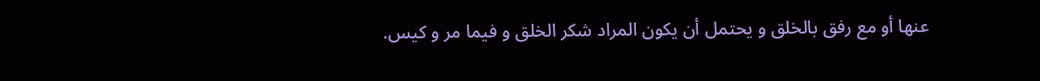عنها أو مع رفق بالخلق و يحتمل أن يكون المراد شكر الخلق و فيما مر و كيس.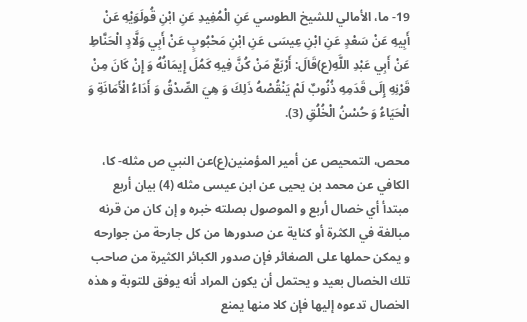19- ما، الأمالي للشيخ الطوسي عَنِ الْمُفِيدِ عَنِ ابْنِ قُولَوَيْهِ عَنْ أَبِيهِ عَنْ سَعْدٍ عَنِ ابْنِ عِيسَى عَنِ ابْنِ مَحْبُوبٍ عَنْ أَبِي وَلَّادٍ الْحَنَّاطِ عَنْ أَبِي عَبْدِ اللَّهِ(ع)قَالَ: أَرْبَعٌ مَنْ كُنَّ فِيهِ كَمُلَ إِيمَانُهُ وَ إِنْ كَانَ مِنْ قَرْنِهِ إِلَى قَدَمِهِ ذُنُوبٌ لَمْ يَنْقُصْهُ ذَلِكَ وَ هِيَ الصِّدْقُ وَ أَدَاءُ الْأَمَانَةِ وَ الْحَيَاءُ وَ حُسْنُ الْخُلُقِ (3).

محص، التمحيص عن أمير المؤمنين(ع)عن النبي ص مثله- كا، الكافي عن محمد بن يحيى عن ابن عيسى مثله (4) بيان أربع مبتدأ أي خصال أربع و الموصول بصلته خبره و إن كان من قرنه مبالغة في الكثرة أو كناية عن صدورها من كل جارحة من جوارحه و يمكن حملها على الصغائر فإن صدور الكبائر الكثيرة من صاحب تلك الخصال بعيد و يحتمل أن يكون المراد أنه يوفق للتوبة و هذه الخصال تدعوه إليها فإن كلا منها يمنع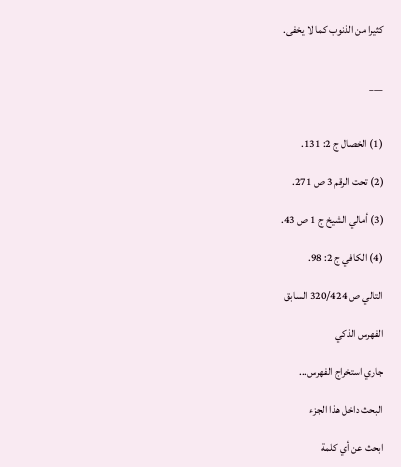كثيرا من الذنوب كما لا يخفى.


___


(1) الخصال ج 2: 131.

(2) تحت الرقم 3 ص 271.

(3) أمالي الشيخ ج 1 ص 43.

(4) الكافي ج 2: 98.

التالي ص 320/424 السابق

الفهرس الذكي

جاري استخراج الفهرس...

البحث داخل هذا الجزء

ابحث عن أي كلمة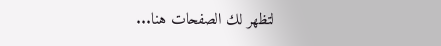لتظهر لك الصفحات هنا...